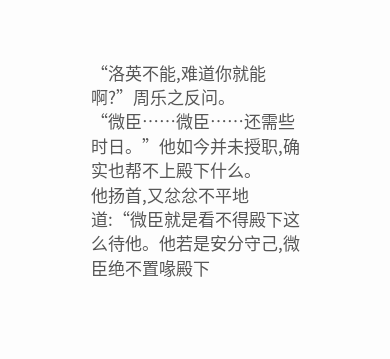“洛英不能,难道你就能啊?”周乐之反问。
“微臣……微臣……还需些时日。”他如今并未授职,确实也帮不上殿下什么。
他扬首,又忿忿不平地道:“微臣就是看不得殿下这么待他。他若是安分守己,微臣绝不置喙殿下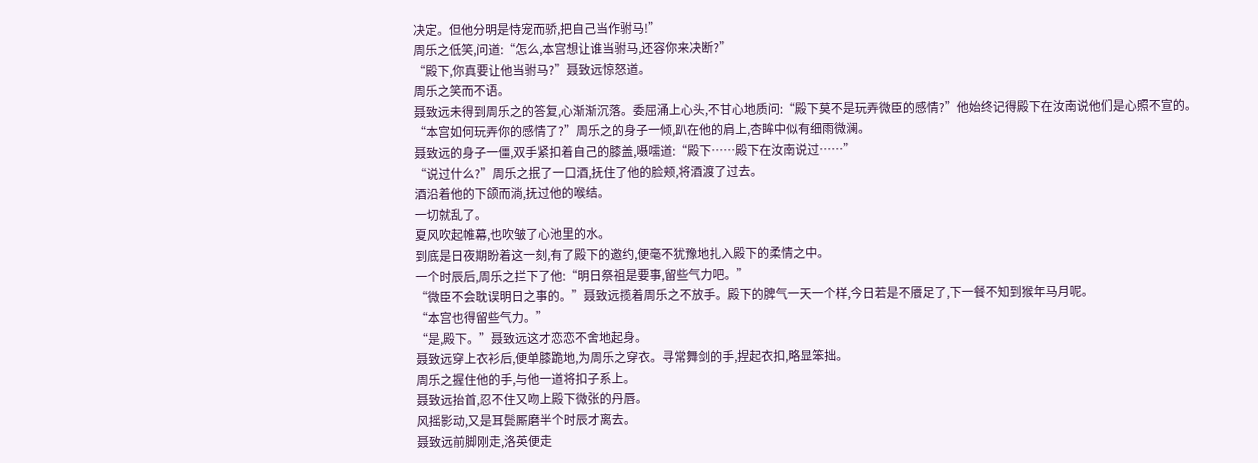决定。但他分明是恃宠而骄,把自己当作驸马!”
周乐之低笑,问道:“怎么,本宫想让谁当驸马,还容你来决断?”
“殿下,你真要让他当驸马?”聂致远惊怒道。
周乐之笑而不语。
聂致远未得到周乐之的答复,心渐渐沉落。委屈涌上心头,不甘心地质问:“殿下莫不是玩弄微臣的感情?”他始终记得殿下在汝南说他们是心照不宣的。
“本宫如何玩弄你的感情了?”周乐之的身子一倾,趴在他的肩上,杏眸中似有细雨微澜。
聂致远的身子一僵,双手紧扣着自己的膝盖,嗫嚅道:“殿下……殿下在汝南说过……”
“说过什么?”周乐之抿了一口酒,抚住了他的脸颊,将酒渡了过去。
酒沿着他的下颌而淌,抚过他的喉结。
一切就乱了。
夏风吹起帷幕,也吹皱了心池里的水。
到底是日夜期盼着这一刻,有了殿下的邀约,便毫不犹豫地扎入殿下的柔情之中。
一个时辰后,周乐之拦下了他:“明日祭祖是要事,留些气力吧。”
“微臣不会耽误明日之事的。”聂致远揽着周乐之不放手。殿下的脾气一天一个样,今日若是不餍足了,下一餐不知到猴年马月呢。
“本宫也得留些气力。”
“是,殿下。”聂致远这才恋恋不舍地起身。
聂致远穿上衣衫后,便单膝跪地,为周乐之穿衣。寻常舞剑的手,捏起衣扣,略显笨拙。
周乐之握住他的手,与他一道将扣子系上。
聂致远抬首,忍不住又吻上殿下微张的丹唇。
风摇影动,又是耳鬓厮磨半个时辰才离去。
聂致远前脚刚走,洛英便走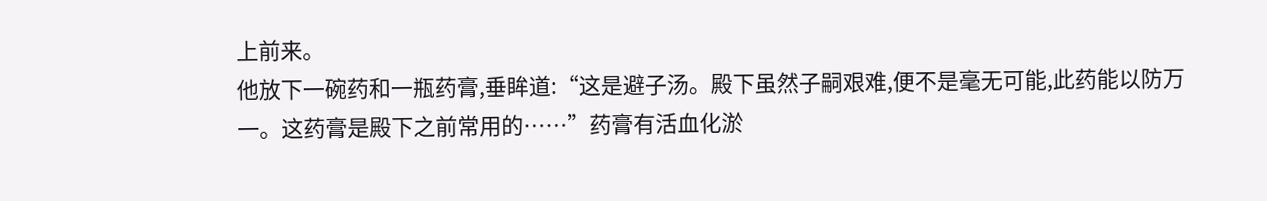上前来。
他放下一碗药和一瓶药膏,垂眸道:“这是避子汤。殿下虽然子嗣艰难,便不是毫无可能,此药能以防万一。这药膏是殿下之前常用的……”药膏有活血化淤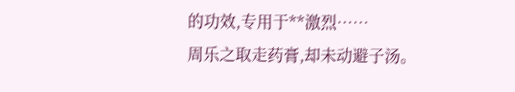的功效,专用于**激烈……
周乐之取走药膏,却未动避子汤。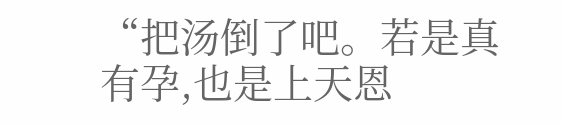“把汤倒了吧。若是真有孕,也是上天恩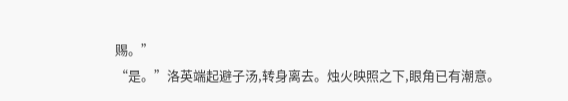赐。”
“是。”洛英端起避子汤,转身离去。烛火映照之下,眼角已有潮意。